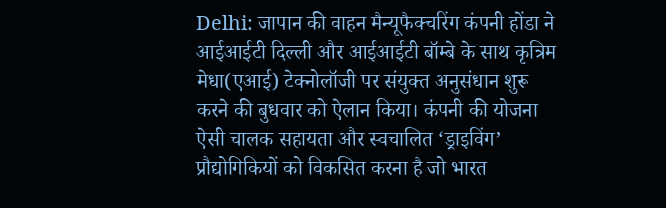Delhi: जापान की वाहन मैन्यूफैक्चरिंग कंपनी होंडा ने आईआईटी दिल्ली और आईआईटी बॉम्बे के साथ कृत्रिम मेधा(एआई) टेक्नोलॉजी पर संयुक्त अनुसंधान शुरू करने की बुधवार को ऐलान किया। कंपनी की योजना ऐसी चालक सहायता और स्वचालित ‘ड्राइविंग’ प्रौद्योगिकियों को विकसित करना है जो भारत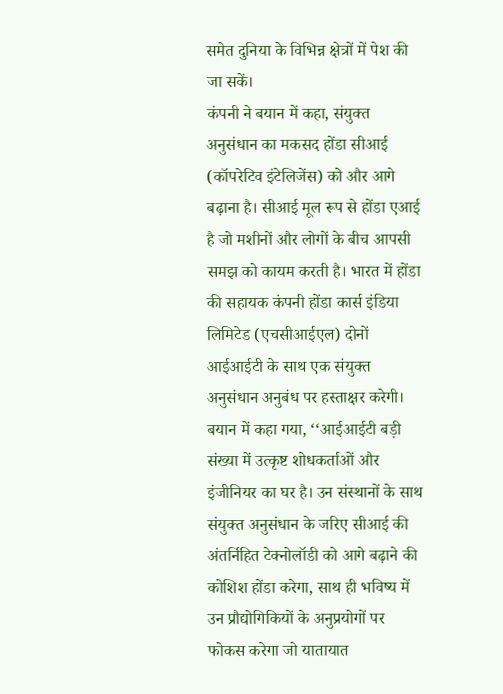समेत दुनिया के विभिन्न क्षेत्रों में पेश की जा सकें।
कंपनी ने बयान में कहा, संयुक्त अनुसंधान का मकसद होंडा सीआई (कॉपरेटिव इंटेलिजेंस) को और आगे बढ़ाना है। सीआई मूल रूप से होंडा एआई है जो मशीनों और लोगों के बीच आपसी समझ को कायम करती है। भारत में होंडा की सहायक कंपनी होंडा कार्स इंडिया लिमिटेड (एचसीआईएल) दोनों आईआईटी के साथ एक संयुक्त अनुसंधान अनुबंध पर हस्ताक्षर करेगी।
बयान में कहा गया, ‘‘आईआईटी बड़ी संख्या में उत्कृष्ट शोधकर्ताओं और इंजीनियर का घर है। उन संस्थानों के साथ संयुक्त अनुसंधान के जरिए सीआई की अंतर्निहित टेक्नोलॉडी को आगे बढ़ाने की कोशिश होंडा करेगा, साथ ही भविष्य में उन प्रौद्योगिकियों के अनुप्रयोगों पर फोकस करेगा जो यातायात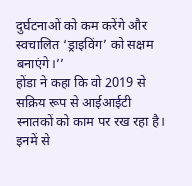दुर्घटनाओं को कम करेंगे और स्वचालित ‘ड्राइविंग’ को सक्षम बनाएंगे।’’
होंडा ने कहा कि वो 2019 से सक्रिय रूप से आईआईटी स्नातकों को काम पर रख रहा है। इनमें से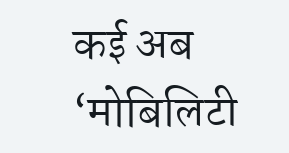कई अब ‘मोबिलिटी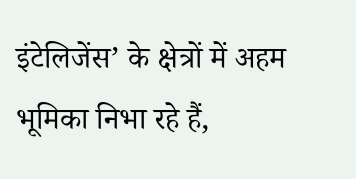इंटेलिजेंस’ के क्षेत्रों में अहम भूमिका निभा रहे हैं,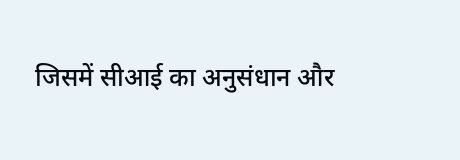जिसमें सीआई का अनुसंधान और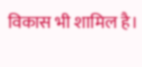विकास भी शामिल है।